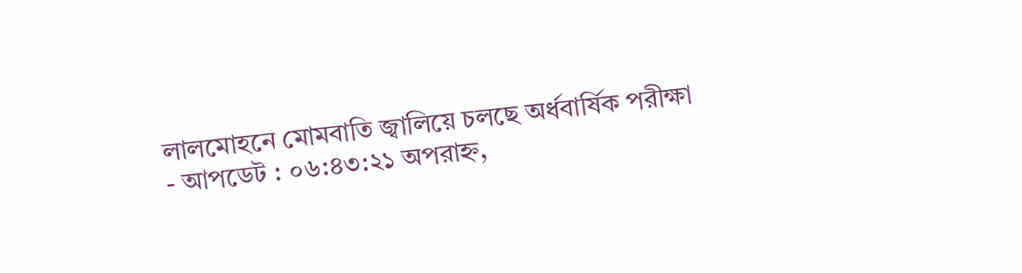লালমোহনে মোমবাতি জ্বালিয়ে চলছে অর্ধবার্ষিক পরীক্ষা
- আপডেট : ০৬:৪৩:২১ অপরাহ্ন,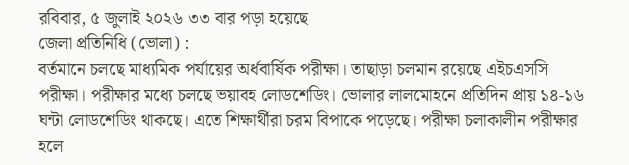রবিবার, ৫ জুলাই ২০২৬ ৩৩ বার পড়া হয়েছে
জেলা প্রতিনিধি (ভোলা) :
বর্তমানে চলছে মাধ্যমিক পর্যায়ের অর্ধবার্ষিক পরীক্ষা। তাছাড়া চলমান রয়েছে এইচএসসি পরীক্ষা। পরীক্ষার মধ্যে চলছে ভয়াবহ লোডশেডিং। ভোলার লালমোহনে প্রতিদিন প্রায় ১৪-১৬ ঘন্টা লোডশেডিং থাকছে। এতে শিক্ষার্থীরা চরম বিপাকে পড়েছে। পরীক্ষা চলাকালীন পরীক্ষার হলে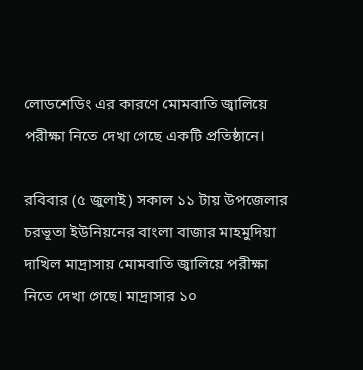লোডশেডিং এর কারণে মোমবাতি জ্বালিয়ে পরীক্ষা নিতে দেখা গেছে একটি প্রতিষ্ঠানে।

রবিবার (৫ জুলাই) সকাল ১১ টায় উপজেলার চরভূতা ইউনিয়নের বাংলা বাজার মাহমুদিয়া দাখিল মাদ্রাসায় মোমবাতি জ্বালিয়ে পরীক্ষা নিতে দেখা গেছে। মাদ্রাসার ১০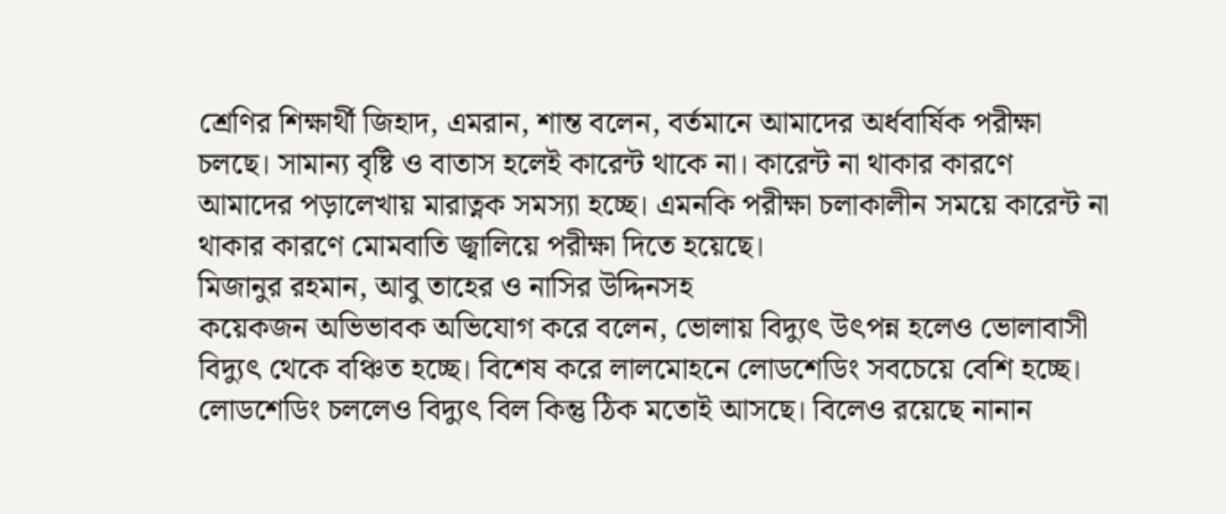শ্রেণির শিক্ষার্থী জিহাদ, এমরান, শান্ত বলেন, বর্তমানে আমাদের অর্ধবার্ষিক পরীক্ষা চলছে। সামান্য বৃষ্টি ও বাতাস হলেই কারেন্ট থাকে না। কারেন্ট না থাকার কারণে আমাদের পড়ালেখায় মারাত্নক সমস্যা হচ্ছে। এমনকি পরীক্ষা চলাকালীন সময়ে কারেন্ট না থাকার কারণে মোমবাতি জ্বালিয়ে পরীক্ষা দিতে হয়েছে।
মিজানুর রহমান, আবু তাহের ও নাসির উদ্দিনসহ
কয়েকজন অভিভাবক অভিযোগ করে বলেন, ভোলায় বিদ্যুৎ উৎপন্ন হলেও ভোলাবাসী বিদ্যুৎ থেকে বঞ্চিত হচ্ছে। বিশেষ করে লালমোহনে লোডশেডিং সবচেয়ে বেশি হচ্ছে। লোডশেডিং চললেও বিদ্যুৎ বিল কিন্তু ঠিক মতোই আসছে। বিলেও রয়েছে নানান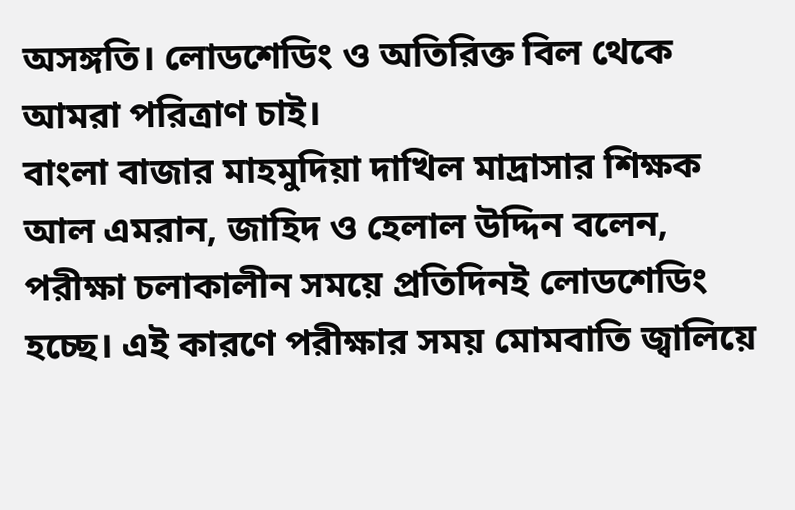অসঙ্গতি। লোডশেডিং ও অতিরিক্ত বিল থেকে আমরা পরিত্রাণ চাই।
বাংলা বাজার মাহমুদিয়া দাখিল মাদ্রাসার শিক্ষক আল এমরান, জাহিদ ও হেলাল উদ্দিন বলেন, পরীক্ষা চলাকালীন সময়ে প্রতিদিনই লোডশেডিং হচ্ছে। এই কারণে পরীক্ষার সময় মোমবাতি জ্বালিয়ে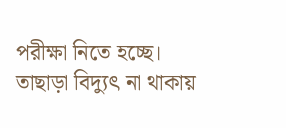পরীক্ষা নিতে হচ্ছে। তাছাড়া বিদ্যুৎ না থাকায়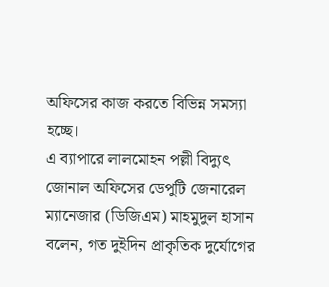অফিসের কাজ করতে বিভিন্ন সমস্যা হচ্ছে।
এ ব্যাপারে লালমোহন পল্লী বিদ্যুৎ জোনাল অফিসের ডেপুটি জেনারেল ম্যানেজার (ডিজিএম) মাহমুদুল হাসান বলেন, গত দুইদিন প্রাকৃতিক দুর্যোগের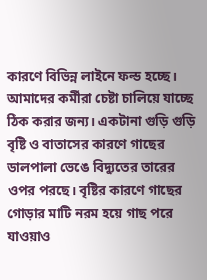কারণে বিভিন্ন লাইনে ফল্ড হচ্ছে। আমাদের কর্মীরা চেষ্টা চালিয়ে যাচ্ছে ঠিক করার জন্য। একটানা গুড়ি গুড়ি বৃষ্টি ও বাতাসের কারণে গাছের ডালপালা ভেঙে বিদ্যুতের তারের ওপর পরছে। বৃষ্টির কারণে গাছের গোড়ার মাটি নরম হয়ে গাছ পরে যাওয়াও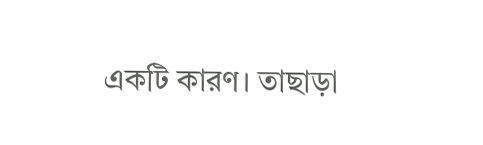একটি কারণ। তাছাড়া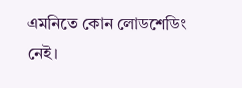এমনিতে কোন লোডশেডিং নেই।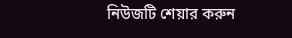নিউজটি শেয়ার করুন